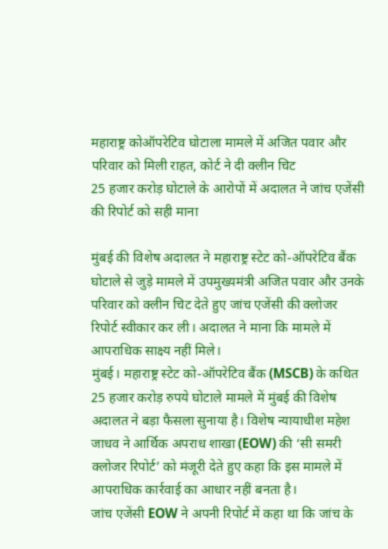महाराष्ट्र कोऑपरेटिव घोटाला मामले में अजित पवार और परिवार को मिली राहत, कोर्ट ने दी क्लीन चिट
25 हजार करोड़ घोटाले के आरोपों में अदालत ने जांच एजेंसी की रिपोर्ट को सही माना

मुंबई की विशेष अदालत ने महाराष्ट्र स्टेट को-ऑपरेटिव बैंक घोटाले से जुड़े मामले में उपमुख्यमंत्री अजित पवार और उनके परिवार को क्लीन चिट देते हुए जांच एजेंसी की क्लोजर रिपोर्ट स्वीकार कर ली। अदालत ने माना कि मामले में आपराधिक साक्ष्य नहीं मिले।
मुंबई। महाराष्ट्र स्टेट को-ऑपरेटिव बैंक (MSCB) के कथित 25 हजार करोड़ रुपये घोटाले मामले में मुंबई की विशेष अदालत ने बड़ा फैसला सुनाया है। विशेष न्यायाधीश महेश जाधव ने आर्थिक अपराध शाखा (EOW) की ‘सी समरी क्लोजर रिपोर्ट’ को मंजूरी देते हुए कहा कि इस मामले में आपराधिक कार्रवाई का आधार नहीं बनता है।
जांच एजेंसी EOW ने अपनी रिपोर्ट में कहा था कि जांच के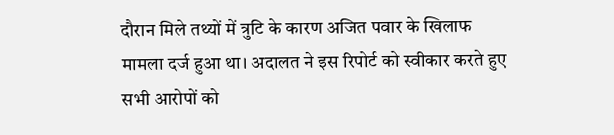दौरान मिले तथ्यों में त्रुटि के कारण अजित पवार के खिलाफ मामला दर्ज हुआ था। अदालत ने इस रिपोर्ट को स्वीकार करते हुए सभी आरोपों को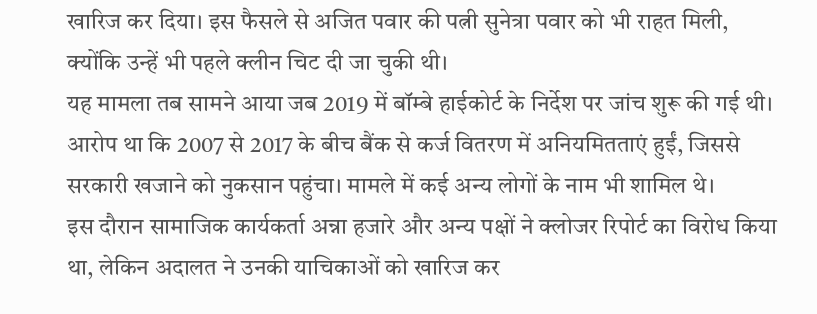खारिज कर दिया। इस फैसले से अजित पवार की पत्नी सुनेत्रा पवार को भी राहत मिली, क्योंकि उन्हें भी पहले क्लीन चिट दी जा चुकी थी।
यह मामला तब सामने आया जब 2019 में बॉम्बे हाईकोर्ट के निर्देश पर जांच शुरू की गई थी। आरोप था कि 2007 से 2017 के बीच बैंक से कर्ज वितरण में अनियमितताएं हुईं, जिससे सरकारी खजाने को नुकसान पहुंचा। मामले में कई अन्य लोगों के नाम भी शामिल थे।
इस दौरान सामाजिक कार्यकर्ता अन्ना हजारे और अन्य पक्षों ने क्लोजर रिपोर्ट का विरोध किया था, लेकिन अदालत ने उनकी याचिकाओं को खारिज कर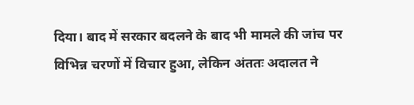दिया। बाद में सरकार बदलने के बाद भी मामले की जांच पर विभिन्न चरणों में विचार हुआ, लेकिन अंततः अदालत ने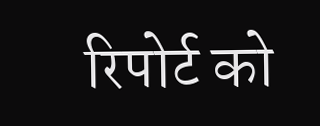रिपोर्ट को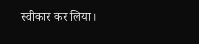स्वीकार कर लिया।